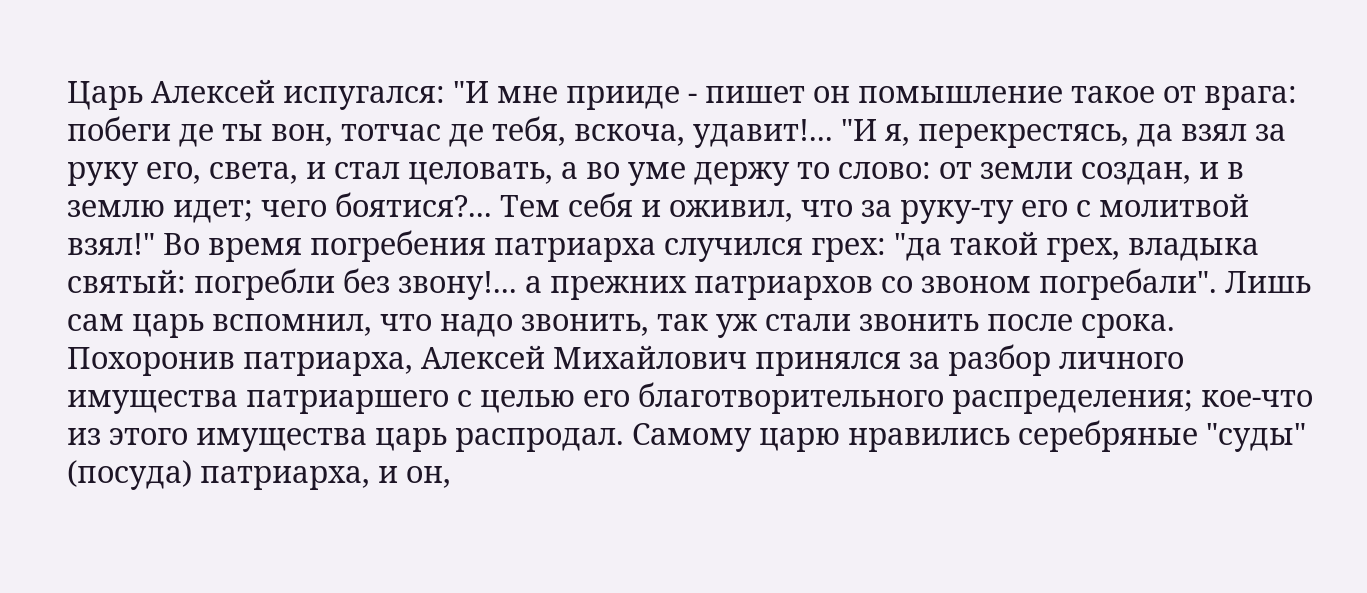Царь Алексей испугался: "И мне прииде - пишет он помышление такое от врага: побеги де ты вон, тотчас де тебя, вскоча, удавит!... "И я, перекрестясь, да взял за руку его, света, и стал целовать, а во уме держу то слово: от земли создан, и в землю идет; чего боятися?... Тем себя и оживил, что за руку-ту его с молитвой взял!" Во время погребения патриарха случился грех: "да такой грех, владыка святый: погребли без звону!... а прежних патриархов со звоном погребали". Лишь сам царь вспомнил, что надо звонить, так уж стали звонить после срока. Похоронив патриарха, Алексей Михайлович принялся за разбор личного имущества патриаршего с целью его благотворительного распределения; кое-что из этого имущества царь распродал. Самому царю нравились серебряные "суды" (посуда) патриарха, и он,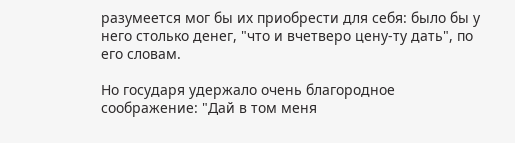разумеется мог бы их приобрести для себя: было бы у него столько денег, "что и вчетверо цену-ту дать", по его словам.

Но государя удержало очень благородное соображение: "Дай в том меня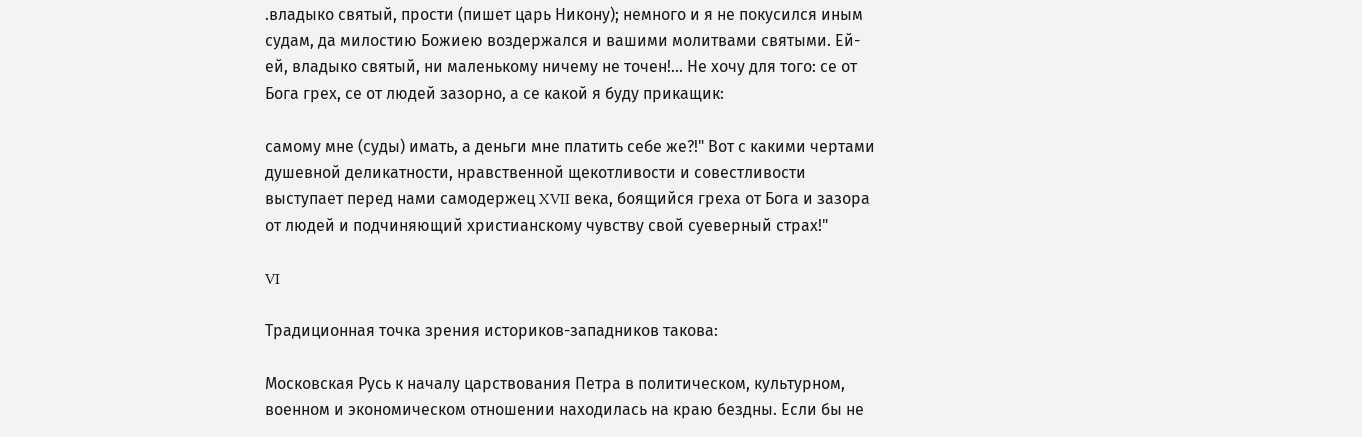.владыко святый, прости (пишет царь Никону); немного и я не покусился иным судам, да милостию Божиею воздержался и вашими молитвами святыми. Ей-ей, владыко святый, ни маленькому ничему не точен!... Не хочу для того: се от Бога грех, се от людей зазорно, а се какой я буду прикащик:

самому мне (суды) имать, а деньги мне платить себе же?!" Вот с какими чертами душевной деликатности, нравственной щекотливости и совестливости выступает перед нами самодержец XVII века, боящийся греха от Бога и зазора от людей и подчиняющий христианскому чувству свой суеверный страх!"

VI

Традиционная точка зрения историков-западников такова:

Московская Русь к началу царствования Петра в политическом, культурном, военном и экономическом отношении находилась на краю бездны. Если бы не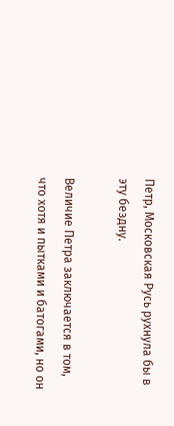Петр, Московская Русь рухнула бы в эту бездну.

Величие Петра заключается в том, что хотя и пытками и батогами, но он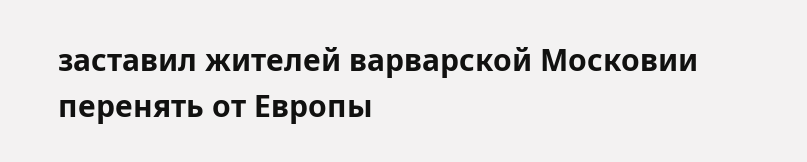заставил жителей варварской Московии перенять от Европы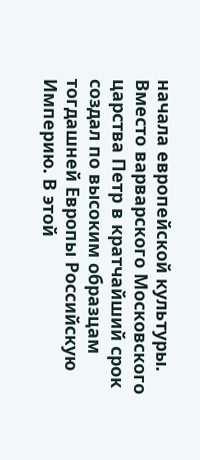начала европейской культуры. Вместо варварского Московского царства Петр в кратчайший срок создал по высоким образцам тогдашней Европы Российскую Империю. В этой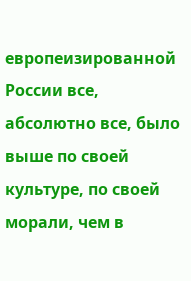европеизированной России все, абсолютно все, было выше по своей культуре, по своей морали, чем в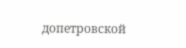допетровской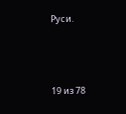Руси.



19 из 78